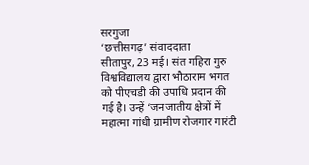सरगुजा
‘छत्तीसगढ़’ संवाददाता
सीतापुर, 23 मई। संत गहिरा गुरु विश्वविद्यालय द्वारा भौठाराम भगत को पीएचडी की उपाधि प्रदान की गई है। उन्हें ‘जनजातीय क्षेत्रों में महात्मा गांधी ग्रामीण रोजगार गारंटी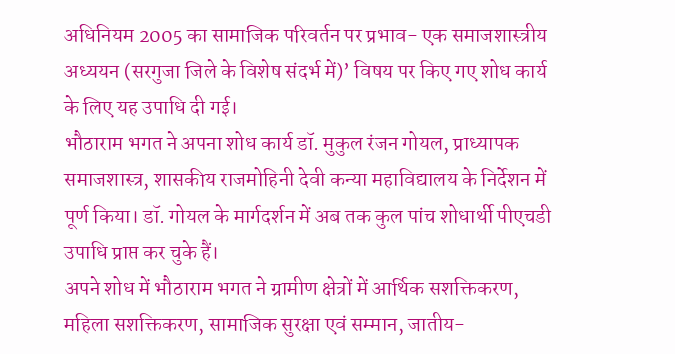अधिनियम 2005 का सामाजिक परिवर्तन पर प्रभाव- एक समाजशास्त्रीय अध्ययन (सरगुजा जिले के विशेष संदर्भ में)’ विषय पर किए गए शोध कार्य के लिए यह उपाधि दी गई।
भौठाराम भगत ने अपना शोध कार्य डॉ. मुकुल रंजन गोयल, प्राध्यापक समाजशास्त्र, शासकीय राजमोहिनी देवी कन्या महाविद्यालय के निर्देशन में पूर्ण किया। डॉ. गोयल के मार्गदर्शन में अब तक कुल पांच शोधार्थी पीएचडी उपाधि प्राप्त कर चुके हैं।
अपने शोध में भौठाराम भगत ने ग्रामीण क्षेत्रों में आर्थिक सशक्तिकरण, महिला सशक्तिकरण, सामाजिक सुरक्षा एवं सम्मान, जातीय-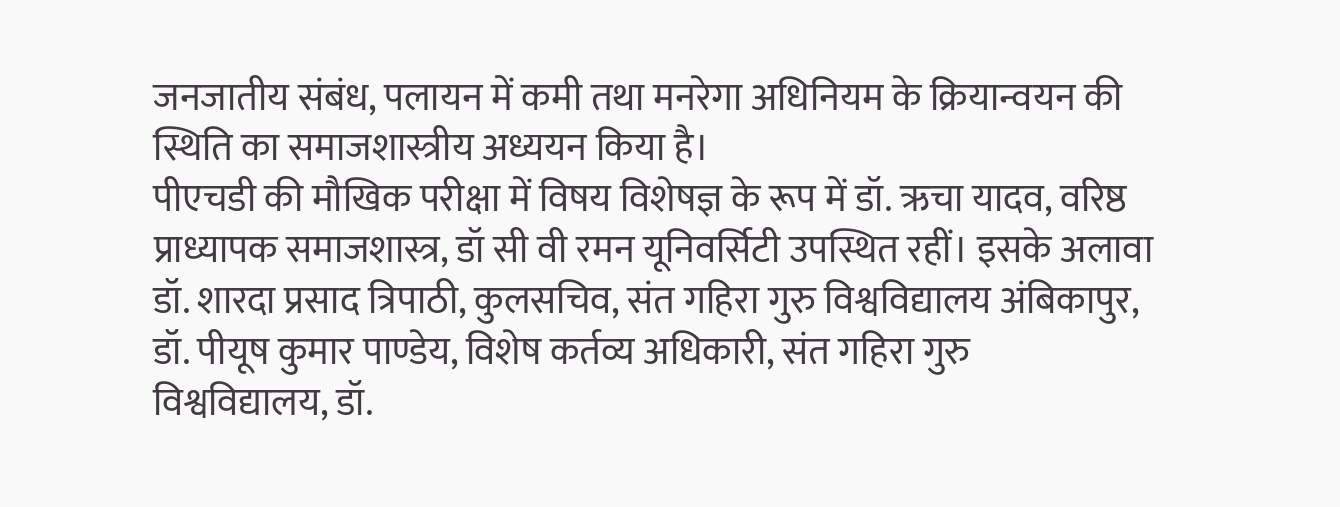जनजातीय संबंध, पलायन में कमी तथा मनरेगा अधिनियम के क्रियान्वयन की स्थिति का समाजशास्त्रीय अध्ययन किया है।
पीएचडी की मौखिक परीक्षा में विषय विशेषज्ञ के रूप में डॉ. ऋचा यादव, वरिष्ठ प्राध्यापक समाजशास्त्र, डॉ सी वी रमन यूनिवर्सिटी उपस्थित रहीं। इसके अलावा डॉ. शारदा प्रसाद त्रिपाठी, कुलसचिव, संत गहिरा गुरु विश्वविद्यालय अंबिकापुर, डॉ. पीयूष कुमार पाण्डेय, विशेष कर्तव्य अधिकारी, संत गहिरा गुरु विश्वविद्यालय, डॉ.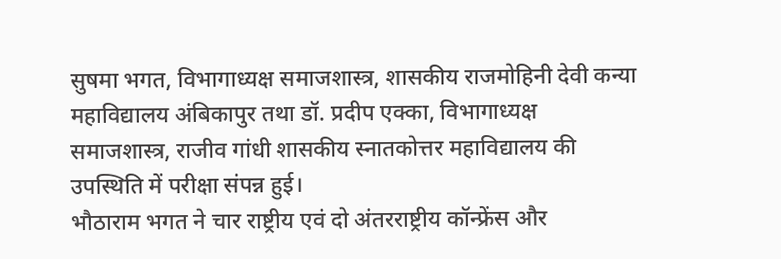सुषमा भगत, विभागाध्यक्ष समाजशास्त्र, शासकीय राजमोहिनी देवी कन्या महाविद्यालय अंबिकापुर तथा डॉ. प्रदीप एक्का, विभागाध्यक्ष समाजशास्त्र, राजीव गांधी शासकीय स्नातकोत्तर महाविद्यालय की उपस्थिति में परीक्षा संपन्न हुई।
भौठाराम भगत ने चार राष्ट्रीय एवं दो अंतरराष्ट्रीय कॉन्फ्रेंस और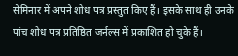सेमिनार में अपने शोध पत्र प्रस्तुत किए हैं। इसके साथ ही उनके पांच शोध पत्र प्रतिष्ठित जर्नल्स में प्रकाशित हो चुके हैं।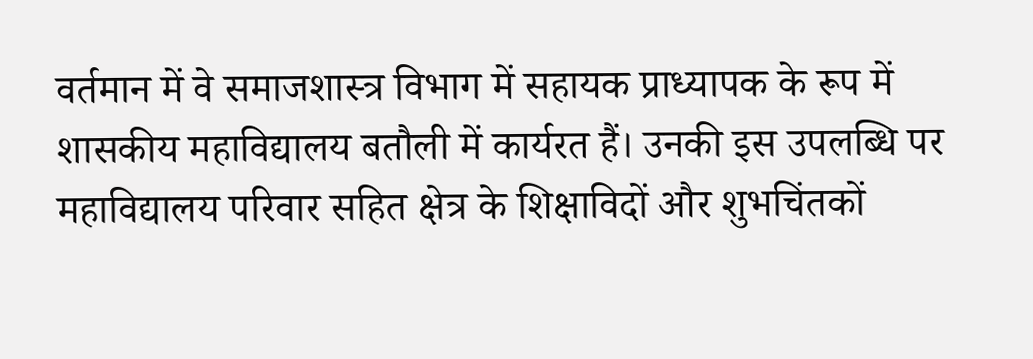वर्तमान में वे समाजशास्त्र विभाग में सहायक प्राध्यापक के रूप में शासकीय महाविद्यालय बतौली में कार्यरत हैं। उनकी इस उपलब्धि पर महाविद्यालय परिवार सहित क्षेत्र के शिक्षाविदों और शुभचिंतकों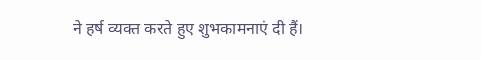ने हर्ष व्यक्त करते हुए शुभकामनाएं दी हैं।